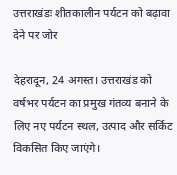उत्तराखंडः शीतकालीन पर्यटन को बढ़ावा देने पर जोर

देहरादून, 24 अगस्त। उत्तराखंड को वर्षभर पर्यटन का प्रमुख गंतव्य बनाने के लिए नए पर्यटन स्थल, उत्पाद और सर्किट विकसित किए जाएंगे।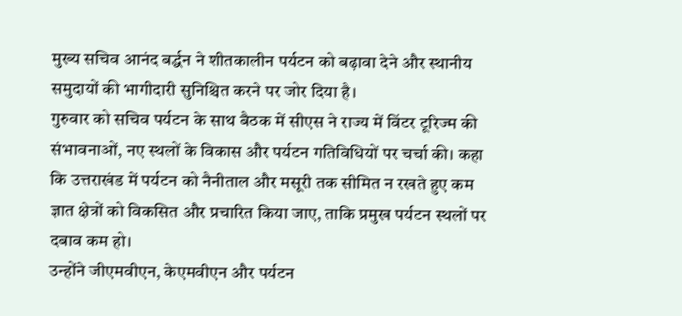मुख्य सचिव आनंद बर्द्धन ने शीतकालीन पर्यटन को बढ़ावा देने और स्थानीय समुदायों की भागीदारी सुनिश्चित करने पर जोर दिया है।
गुरुवार को सचिव पर्यटन के साथ बैठक में सीएस ने राज्य में विंटर टूरिज्म की संभावनाओं, नए स्थलों के विकास और पर्यटन गतिविधियों पर चर्चा की। कहा कि उत्तराखंड में पर्यटन को नैनीताल और मसूरी तक सीमित न रखते हुए कम ज्ञात क्षेत्रों को विकसित और प्रचारित किया जाए, ताकि प्रमुख पर्यटन स्थलों पर दबाव कम हो।
उन्होंने जीएमवीएन, केएमवीएन और पर्यटन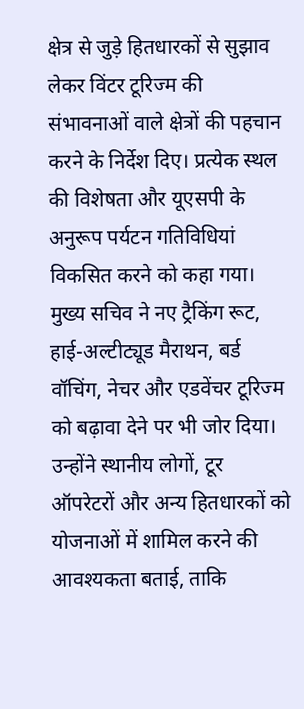क्षेत्र से जुड़े हितधारकों से सुझाव लेकर विंटर टूरिज्म की संभावनाओं वाले क्षेत्रों की पहचान करने के निर्देश दिए। प्रत्येक स्थल की विशेषता और यूएसपी के अनुरूप पर्यटन गतिविधियां विकसित करने को कहा गया।
मुख्य सचिव ने नए ट्रैकिंग रूट, हाई-अल्टीट्यूड मैराथन, बर्ड वॉचिंग, नेचर और एडवेंचर टूरिज्म को बढ़ावा देने पर भी जोर दिया। उन्होंने स्थानीय लोगों, टूर ऑपरेटरों और अन्य हितधारकों को योजनाओं में शामिल करने की आवश्यकता बताई, ताकि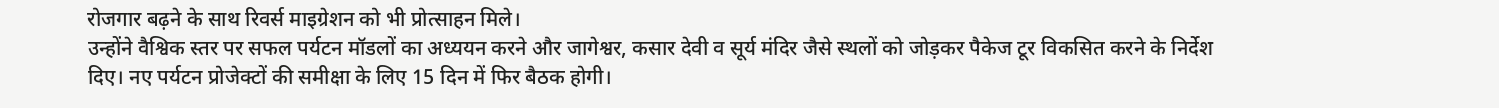रोजगार बढ़ने के साथ रिवर्स माइग्रेशन को भी प्रोत्साहन मिले।
उन्होंने वैश्विक स्तर पर सफल पर्यटन मॉडलों का अध्ययन करने और जागेश्वर, कसार देवी व सूर्य मंदिर जैसे स्थलों को जोड़कर पैकेज टूर विकसित करने के निर्देश दिए। नए पर्यटन प्रोजेक्टों की समीक्षा के लिए 15 दिन में फिर बैठक होगी।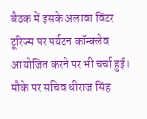बैठक में इसके अलावा विंटर टूरिज्म पर पर्यटन कॉन्क्लेव आयोजित करने पर भी चर्चा हुई। मौके पर सचिव धीराज सिंह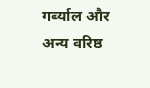गर्ब्याल और अन्य वरिष्ठ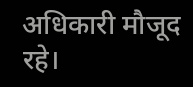अधिकारी मौजूद रहे।